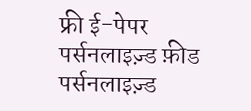फ्री ई-पेपर
पर्सनलाइज़्ड फ़ीड
पर्सनलाइज़्ड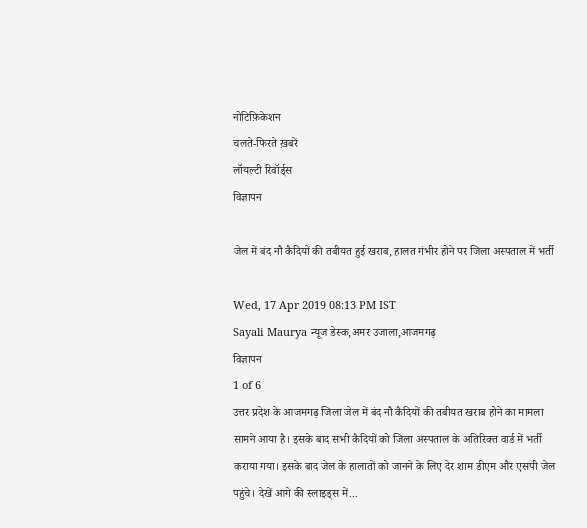नोटिफ़िकेशन
चलते-फिरते ख़बरें
लॉयल्टी रिवॉर्ड्स
विज्ञापन

जेल में बंद नौ कैदियों की तबीयत हुई खराब, हालत गंभीर होने पर जिला अस्पताल में भर्ती

Wed, 17 Apr 2019 08:13 PM IST
Sayali Maurya न्यूज डेस्क,अमर उजाला,आजमगढ़
विज्ञापन
1 of 6
उत्तर प्रदेश के आजमगढ़ जिला जेल में बंद नौ कैदियों की तबीयत खराब होने का मामला सामने आया है। इसके बाद सभी कैदियों को जिला अस्पताल के अतिरिक्त वार्ड में भर्ती कराया गया। इसके बाद जेल के हालातों को जानने के लिए देर शाम डीएम और एसपी जेल पहुंचे। देखें आगे की स्लाइड्स में...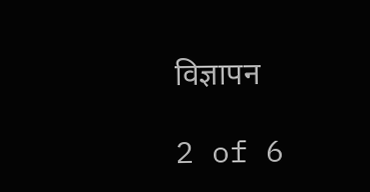विज्ञापन

2 of 6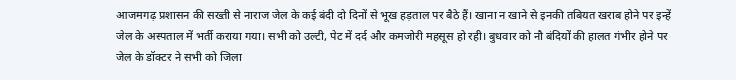आजमगढ़ प्रशासन की सख्ती से नाराज जेल के कई बंदी दो दिनों से भूख हड़ताल पर बैठे हैं। खाना न खाने से इनकी तबियत खराब होने पर इन्हें जेल के अस्पताल में भर्ती कराया गया। सभी को उल्टी, पेट में दर्द और कमजोरी महसूस हो रही। बुधवार को नौ बंदियों की हालत गंभीर होने पर जेल के डॉक्टर ने सभी को जिला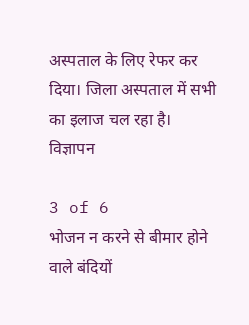अस्पताल के लिए रेफर कर दिया। जिला अस्पताल में सभी का इलाज चल रहा है।
विज्ञापन

3 of 6
भोजन न करने से बीमार होने वाले बंदियों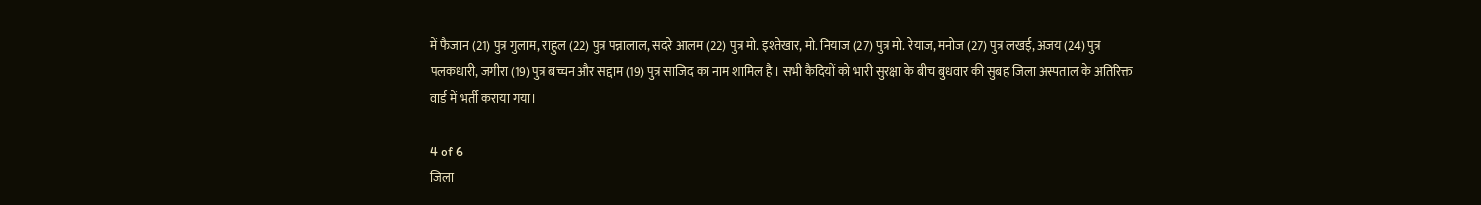में फैजान (21) पुत्र गुलाम, राहुल (22) पुत्र पन्नालाल, सदरे आलम (22) पुत्र मो. इश्तेखार, मो. नियाज (27) पुत्र मो. रेयाज, मनोज (27) पुत्र लखई, अजय (24) पुत्र पलकधारी, जगीरा (19) पुत्र बच्चन और सद्दाम (19) पुत्र साजिद का नाम शामिल है। सभी कैदियों को भारी सुरक्षा के बीच बुधवार की सुबह जिला अस्पताल के अतिरिक्त वार्ड में भर्ती कराया गया।

4 of 6
जिला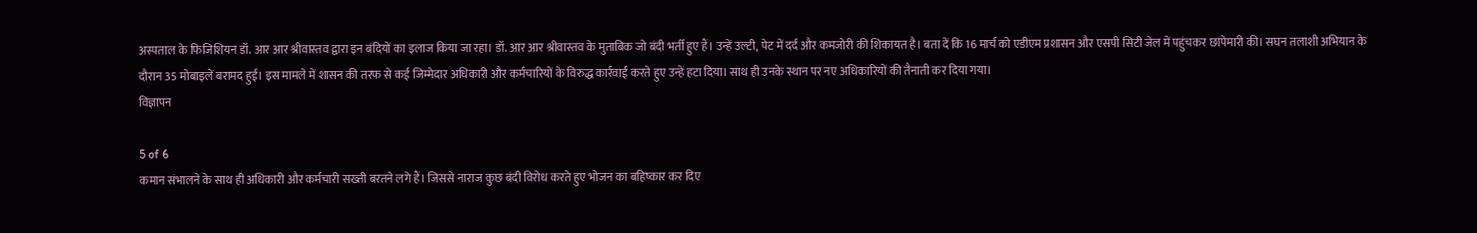अस्पताल के फिजिशियन डॉ. आर आर श्रीवास्तव द्वारा इन बंदियों का इलाज किया जा रहा। डॉ. आर आर श्रीवास्तव के मुताबिक जो बंदी भर्ती हुए हैं। उन्हें उल्टी, पेट में दर्द और कमजोरी की शिकायत है। बता दें कि 16 मार्च को एडीएम प्रशासन और एसपी सिटी जेल में पहुंचकर छापेमारी की। सघन तलाशी अभियान के दौरान 35 मोबाइलें बरामद हुई। इस मामले में शासन की तरफ से कई जिम्मेदार अधिकारी और कर्मचारियों के विरुद्ध कार्रवाई करते हुए उन्हें हटा दिया। साथ ही उनके स्थान पर नए अधिकारियों की तैनाती कर दिया गया।
विज्ञापन

5 of 6
कमान संभालने के साथ ही अधिकारी और कर्मचारी सख्ती बरतने लगे हैं। जिससे नाराज कुछ बंदी विरोध करते हुए भोजन का बहिष्कार कर दिए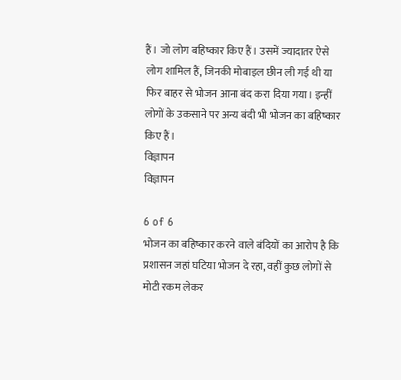हैं। जो लोग बहिष्कार किए हैं। उसमें ज्यादातर ऐसे लोग शामिल हैं, जिनकी मोबाइल छीन ली गई थी या फिर बाहर से भोजन आना बंद करा दिया गया। इन्हीं लोगों के उकसाने पर अन्य बंदी भी भोजन का बहिष्कार किए हैं।
विज्ञापन
विज्ञापन

6 of 6
भोजन का बहिष्कार करने वाले बंदियों का आरोप है कि प्रशासन जहां घटिया भोजन दे रहा, वहीं कुछ लोगों से मोटी रकम लेकर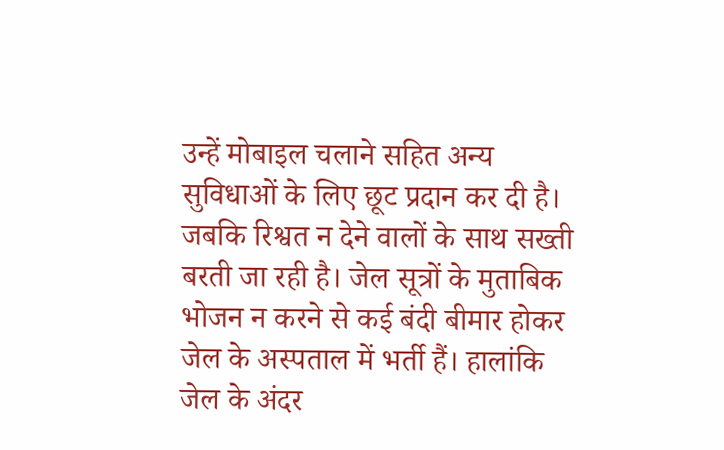उन्हें मोबाइल चलाने सहित अन्य सुविधाओं के लिए छूट प्रदान कर दी है। जबकि रिश्वत न देने वालों के साथ सख्ती बरती जा रही है। जेल सूत्रों के मुताबिक भोजन न करने से कई बंदी बीमार होकर जेल के अस्पताल में भर्ती हैं। हालांकि जेल के अंदर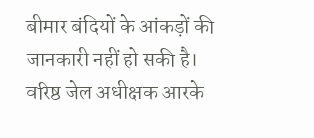बीमार बंदियों के आंकड़ों की जानकारी नहीं हो सकी है। वरिष्ठ जेल अधीक्षक आरके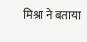मिश्रा ने बताया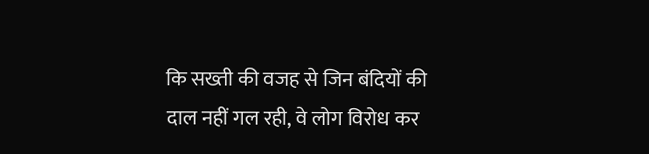कि सख्ती की वजह से जिन बंदियों की दाल नहीं गल रही, वे लोग विरोध कर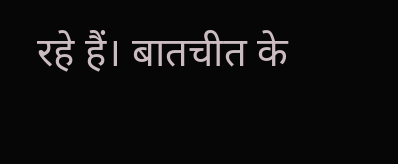रहे हैं। बातचीत के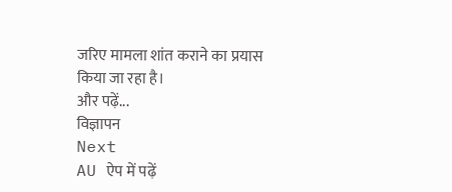जरिए मामला शांत कराने का प्रयास किया जा रहा है।
और पढ़ें...
विज्ञापन
Next
AU ऐप में पढ़ें